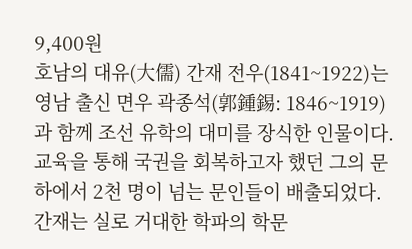9,400원
호남의 대유(大儒) 간재 전우(1841~1922)는 영남 출신 면우 곽종석(郭鍾錫: 1846~1919)과 함께 조선 유학의 대미를 장식한 인물이다. 교육을 통해 국권을 회복하고자 했던 그의 문하에서 2천 명이 넘는 문인들이 배출되었다. 간재는 실로 거대한 학파의 학문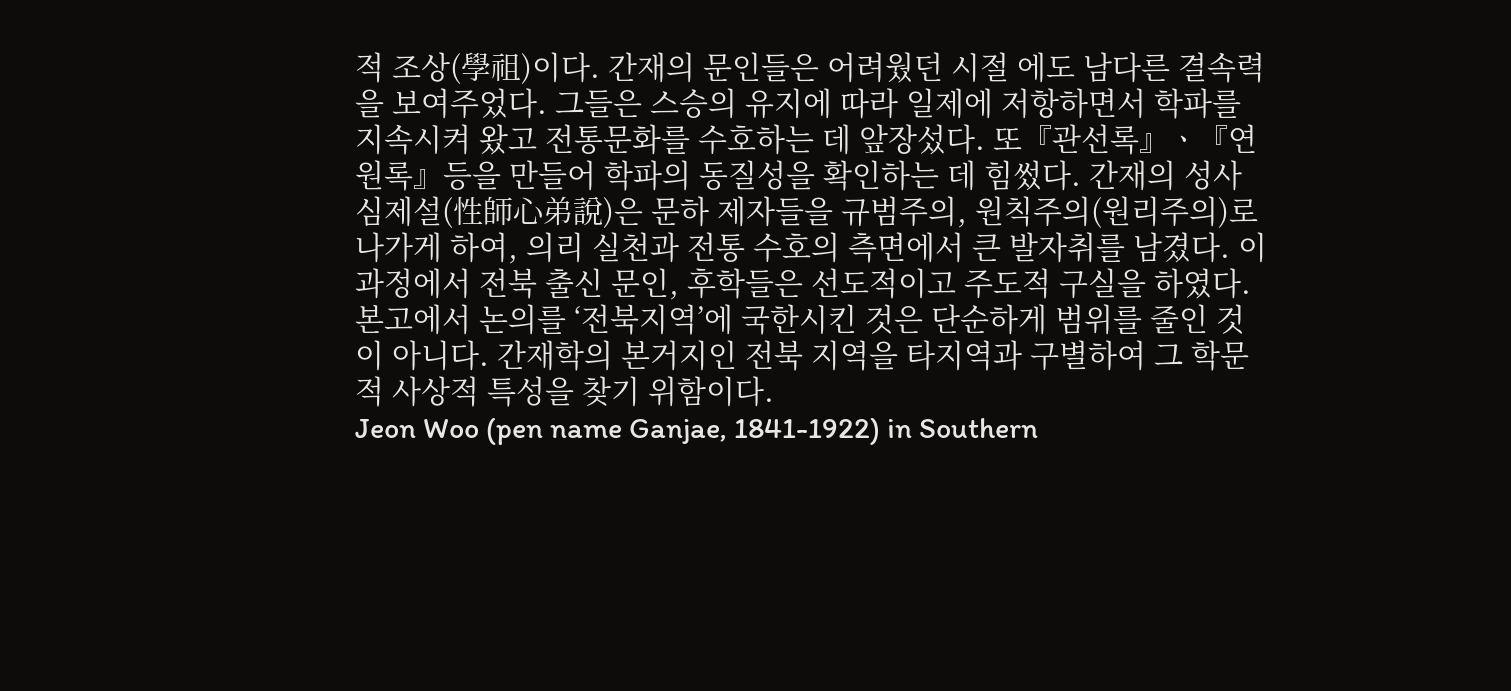적 조상(學祖)이다. 간재의 문인들은 어려웠던 시절 에도 남다른 결속력을 보여주었다. 그들은 스승의 유지에 따라 일제에 저항하면서 학파를 지속시켜 왔고 전통문화를 수호하는 데 앞장섰다. 또『관선록』ㆍ『연원록』등을 만들어 학파의 동질성을 확인하는 데 힘썼다. 간재의 성사심제설(性師心弟說)은 문하 제자들을 규범주의, 원칙주의(원리주의)로 나가게 하여, 의리 실천과 전통 수호의 측면에서 큰 발자취를 남겼다. 이 과정에서 전북 출신 문인, 후학들은 선도적이고 주도적 구실을 하였다. 본고에서 논의를 ‘전북지역’에 국한시킨 것은 단순하게 범위를 줄인 것이 아니다. 간재학의 본거지인 전북 지역을 타지역과 구별하여 그 학문적 사상적 특성을 찾기 위함이다.
Jeon Woo (pen name Ganjae, 1841-1922) in Southern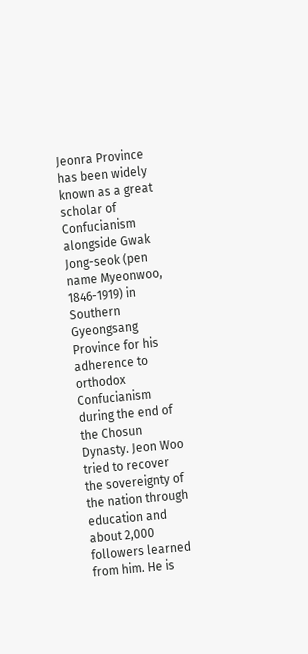Jeonra Province has been widely known as a great scholar of Confucianism alongside Gwak Jong-seok (pen name Myeonwoo, 1846-1919) in Southern Gyeongsang Province for his adherence to orthodox Confucianism during the end of the Chosun Dynasty. Jeon Woo tried to recover the sovereignty of the nation through education and about 2,000 followers learned from him. He is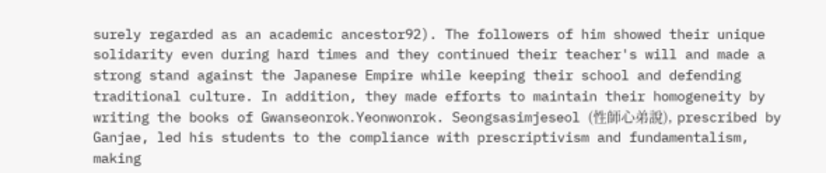surely regarded as an academic ancestor92). The followers of him showed their unique solidarity even during hard times and they continued their teacher's will and made a strong stand against the Japanese Empire while keeping their school and defending traditional culture. In addition, they made efforts to maintain their homogeneity by writing the books of Gwanseonrok․Yeonwonrok. Seongsasimjeseol (性師心弟說), prescribed by Ganjae, led his students to the compliance with prescriptivism and fundamentalism, making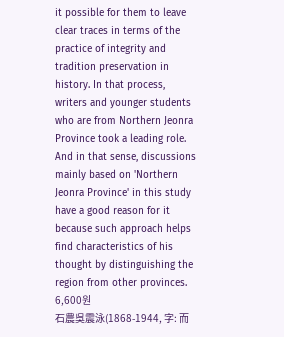it possible for them to leave clear traces in terms of the practice of integrity and tradition preservation in history. In that process, writers and younger students who are from Northern Jeonra Province took a leading role. And in that sense, discussions mainly based on 'Northern Jeonra Province' in this study have a good reason for it because such approach helps find characteristics of his thought by distinguishing the region from other provinces.
6,600원
石農吳震泳(1868-1944, 字: 而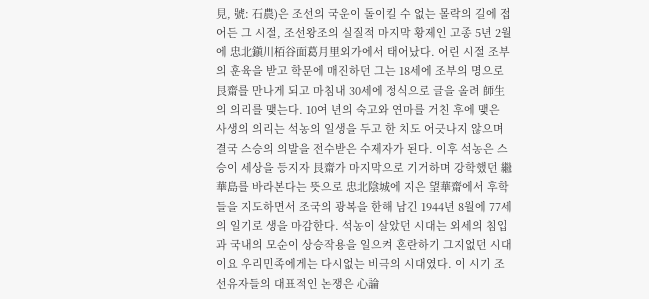見, 號: 石農)은 조선의 국운이 돌이킬 수 없는 몰락의 길에 접어든 그 시절, 조선왕조의 실질적 마지막 황제인 고종 5년 2월에 忠北鎭川栢谷面葛月里외가에서 태어났다. 어린 시절 조부의 훈육을 받고 학문에 매진하던 그는 18세에 조부의 명으로 艮齋를 만나게 되고 마침내 30세에 정식으로 글을 올려 師生의 의리를 맺는다. 10여 년의 숙고와 연마를 거친 후에 맺은 사생의 의리는 석농의 일생을 두고 한 치도 어긋나지 않으며 결국 스승의 의발을 전수받은 수제자가 된다. 이후 석농은 스승이 세상을 등지자 艮齋가 마지막으로 기거하며 강학했던 繼華島를 바라본다는 뜻으로 忠北陰城에 지은 望華齋에서 후학들을 지도하면서 조국의 광복을 한해 남긴 1944년 8월에 77세의 일기로 생을 마감한다. 석농이 살았던 시대는 외세의 침입과 국내의 모순이 상승작용을 일으켜 혼란하기 그지없던 시대이요 우리민족에게는 다시없는 비극의 시대였다. 이 시기 조선유자들의 대표적인 논쟁은 心論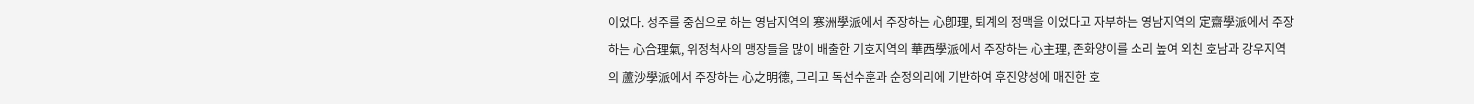이었다. 성주를 중심으로 하는 영남지역의 寒洲學派에서 주장하는 心卽理, 퇴계의 정맥을 이었다고 자부하는 영남지역의 定齋學派에서 주장하는 心合理氣, 위정척사의 맹장들을 많이 배출한 기호지역의 華西學派에서 주장하는 心主理, 존화양이를 소리 높여 외친 호남과 강우지역의 蘆沙學派에서 주장하는 心之明德, 그리고 독선수훈과 순정의리에 기반하여 후진양성에 매진한 호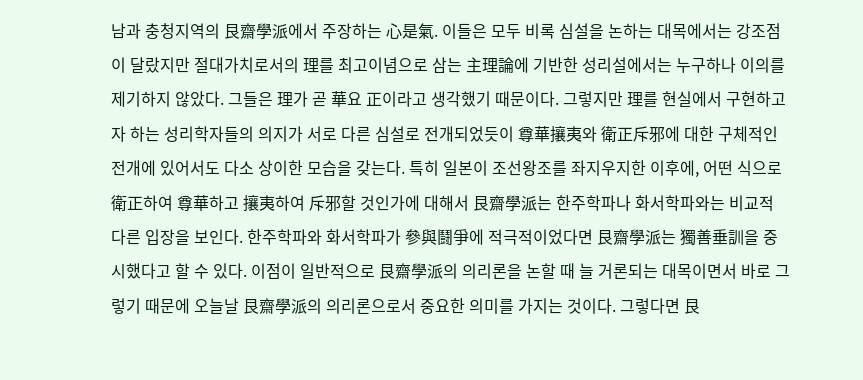남과 충청지역의 艮齋學派에서 주장하는 心是氣. 이들은 모두 비록 심설을 논하는 대목에서는 강조점이 달랐지만 절대가치로서의 理를 최고이념으로 삼는 主理論에 기반한 성리설에서는 누구하나 이의를 제기하지 않았다. 그들은 理가 곧 華요 正이라고 생각했기 때문이다. 그렇지만 理를 현실에서 구현하고자 하는 성리학자들의 의지가 서로 다른 심설로 전개되었듯이 尊華攘夷와 衛正斥邪에 대한 구체적인 전개에 있어서도 다소 상이한 모습을 갖는다. 특히 일본이 조선왕조를 좌지우지한 이후에, 어떤 식으로 衛正하여 尊華하고 攘夷하여 斥邪할 것인가에 대해서 艮齋學派는 한주학파나 화서학파와는 비교적 다른 입장을 보인다. 한주학파와 화서학파가 參與鬪爭에 적극적이었다면 艮齋學派는 獨善垂訓을 중시했다고 할 수 있다. 이점이 일반적으로 艮齋學派의 의리론을 논할 때 늘 거론되는 대목이면서 바로 그렇기 때문에 오늘날 艮齋學派의 의리론으로서 중요한 의미를 가지는 것이다. 그렇다면 艮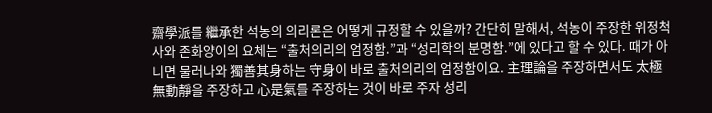齋學派를 繼承한 석농의 의리론은 어떻게 규정할 수 있을까? 간단히 말해서, 석농이 주장한 위정척사와 존화양이의 요체는 “출처의리의 엄정함.”과 “성리학의 분명함.”에 있다고 할 수 있다. 때가 아니면 물러나와 獨善其身하는 守身이 바로 출처의리의 엄정함이요. 主理論을 주장하면서도 太極無動靜을 주장하고 心是氣를 주장하는 것이 바로 주자 성리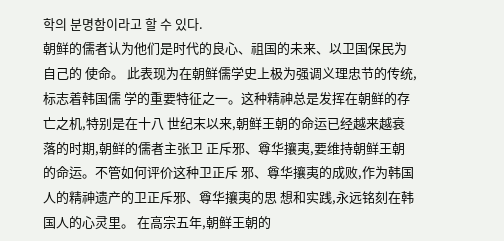학의 분명함이라고 할 수 있다.
朝鲜的儒者认为他们是时代的良心、祖国的未来、以卫国保民为自己的 使命。 此表现为在朝鲜儒学史上极为强调义理忠节的传统,标志着韩国儒 学的重要特征之一。这种精神总是发挥在朝鲜的存亡之机,特别是在十八 世纪末以来,朝鲜王朝的命运已经越来越衰落的时期,朝鲜的儒者主张卫 正斥邪、尊华攘夷,要维持朝鲜王朝的命运。不管如何评价这种卫正斥 邪、尊华攘夷的成败,作为韩国人的精神遗产的卫正斥邪、尊华攘夷的思 想和实践,永远铭刻在韩国人的心灵里。 在高宗五年,朝鲜王朝的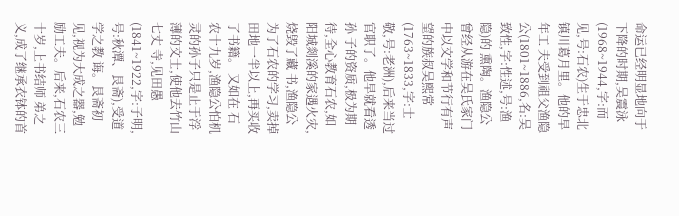命运已经明显地向于下降的时期,吴震泳 (1968~1944,字:而见,号:石农)生于忠北镇川葛月里。他的早年工 夫受到祖父渔隐公(1801~1886,名:吴致性,字:性述,号:渔隐)的 熏陶。渔隐公曾经从游在吴氏家门中以文学和节行有声望的族叔吴煕常 (1763~1833,字:士敬,号:老洲),后来当过官职了。他早就看透孙 子的资质,极为期待,全心教育石农,如阳城剡溪的家遇火灾,烧毁了藏 书,渔隐公为了石农的学习,卖掉田地一半以上,再买收了书籍。 又如在 石农十九岁,渔隐公怕机灵的孙子只是止于浮薄的文士,使他去竹山七丈 寺,见田愚(1841~1922,字:子明,号:秋潭、艮斋),受道学之教 诲。艮斋初见,视为大成之器,勉励工夫。后来,石农三十岁,上书结师 弟之义,成了继承衣钵的首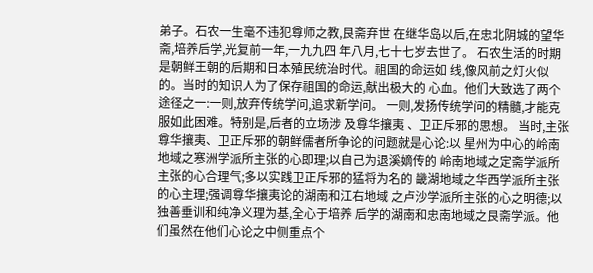弟子。石农一生毫不违犯尊师之教,艮斋弃世 在继华岛以后,在忠北阴城的望华斋,培养后学,光复前一年,一九九四 年八月,七十七岁去世了。 石农生活的时期是朝鲜王朝的后期和日本殖民统治时代。祖国的命运如 线,像风前之灯火似的。当时的知识人为了保存祖国的命运,献出极大的 心血。他们大致选了两个途径之一:一则,放弃传统学问,追求新学问。 一则,发扬传统学问的精髓,才能克服如此困难。特别是,后者的立场涉 及尊华攘夷 、卫正斥邪的思想。 当时,主张尊华攘夷、卫正斥邪的朝鲜儒者所争论的问题就是心论:以 星州为中心的岭南地域之寒洲学派所主张的心即理;以自己为退溪嫡传的 岭南地域之定斋学派所主张的心合理气;多以实践卫正斥邪的猛将为名的 畿湖地域之华西学派所主张的心主理;强调尊华攘夷论的湖南和江右地域 之卢沙学派所主张的心之明德;以独善垂训和纯净义理为基,全心于培养 后学的湖南和忠南地域之艮斋学派。他们虽然在他们心论之中侧重点个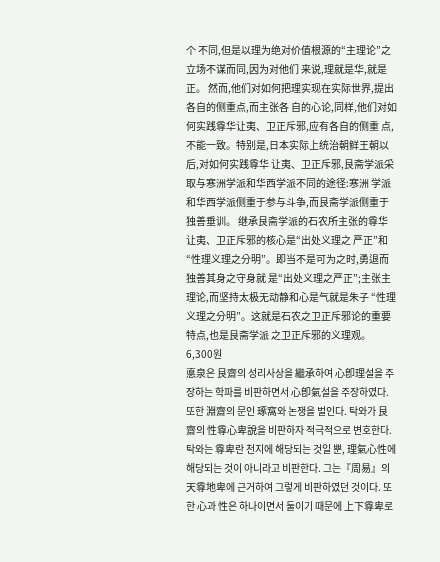个 不同,但是以理为绝对价值根源的“主理论”之立场不谋而同,因为对他们 来说,理就是华,就是正。 然而,他们对如何把理实现在实际世界,提出各自的侧重点,而主张各 自的心论,同样,他们对如何实践尊华让夷、卫正斥邪,应有各自的侧重 点,不能一致。特别是,日本实际上统治朝鲜王朝以后,对如何实践尊华 让夷、卫正斥邪,艮斋学派采取与寒洲学派和华西学派不同的途径:寒洲 学派和华西学派侧重于参与斗争,而艮斋学派侧重于独善垂训。 继承艮斋学派的石农所主张的尊华让夷、卫正斥邪的核心是“出处义理之 严正”和“性理义理之分明”。即当不是可为之时,勇退而独善其身之守身就 是“出处义理之严正”;主张主理论,而坚持太极无动静和心是气就是朱子 “性理义理之分明”。这就是石农之卫正斥邪论的重要特点,也是艮斋学派 之卫正斥邪的义理观。
6,300원
悳泉은 艮齋의 성리사상을 繼承하여 心卽理설을 주장하는 학파를 비판하면서 心卽氣설을 주장하였다. 또한 淵齋의 문인 琢窩와 논쟁을 벌인다. 탁와가 艮齋의 性尊心卑說을 비판하자 적극적으로 변호한다. 탁와는 尊卑란 천지에 해당되는 것일 뿐, 理氣心性에 해당되는 것이 아니라고 비판한다. 그는『周易』의 天尊地卑에 근거하여 그렇게 비판하였던 것이다. 또한 心과 性은 하나이면서 둘이기 때문에 上下尊卑로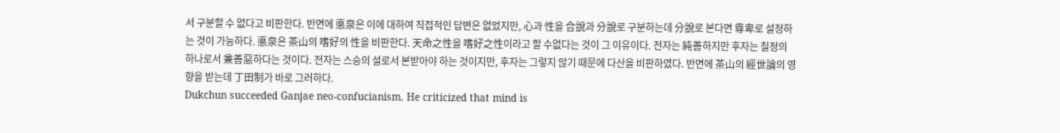서 구분할 수 없다고 비판한다. 반면에 悳泉은 이에 대하여 직접적인 답변은 없었지만, 心과 性을 合說과 分說로 구분하는데 分說로 본다면 尊卑로 설정하는 것이 가능하다. 悳泉은 茶山의 嗜好의 性을 비판한다. 天命之性을 嗜好之性이라고 할 수없다는 것이 그 이유이다. 전자는 純善하지만 후자는 칠정의 하나로서 兼善惡하다는 것이다. 전자는 스승의 설로서 본받아야 하는 것이지만, 후자는 그렇지 않기 때문에 다산을 비판하였다. 반면에 茶山의 經世論의 영향을 받는데 丁田制가 바로 그러하다.
Dukchun succeeded Ganjae neo-confucianism. He criticized that mind is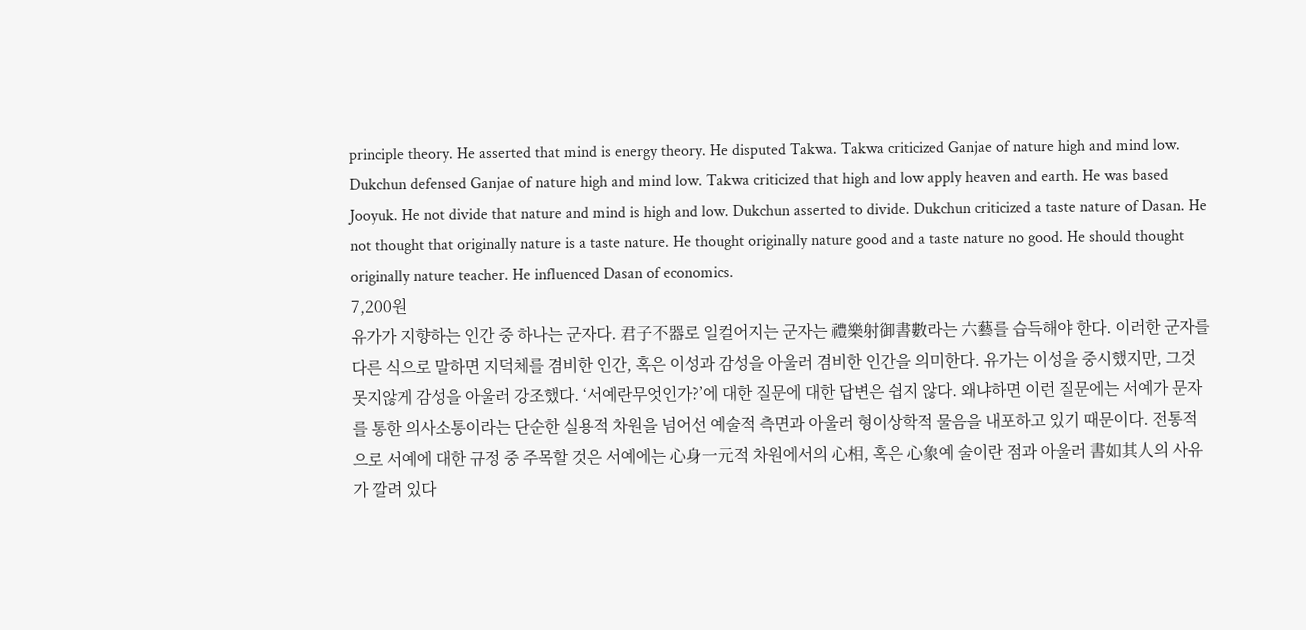principle theory. He asserted that mind is energy theory. He disputed Takwa. Takwa criticized Ganjae of nature high and mind low. Dukchun defensed Ganjae of nature high and mind low. Takwa criticized that high and low apply heaven and earth. He was based Jooyuk. He not divide that nature and mind is high and low. Dukchun asserted to divide. Dukchun criticized a taste nature of Dasan. He not thought that originally nature is a taste nature. He thought originally nature good and a taste nature no good. He should thought originally nature teacher. He influenced Dasan of economics.
7,200원
유가가 지향하는 인간 중 하나는 군자다. 君子不器로 일컬어지는 군자는 禮樂射御書數라는 六藝를 습득해야 한다. 이러한 군자를 다른 식으로 말하면 지덕체를 겸비한 인간, 혹은 이성과 감성을 아울러 겸비한 인간을 의미한다. 유가는 이성을 중시했지만, 그것 못지않게 감성을 아울러 강조했다. ‘서예란무엇인가?’에 대한 질문에 대한 답변은 쉽지 않다. 왜냐하면 이런 질문에는 서예가 문자를 통한 의사소통이라는 단순한 실용적 차원을 넘어선 예술적 측면과 아울러 형이상학적 물음을 내포하고 있기 때문이다. 전통적으로 서예에 대한 규정 중 주목할 것은 서예에는 心身一元적 차원에서의 心相, 혹은 心象예 술이란 점과 아울러 書如其人의 사유가 깔려 있다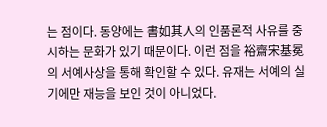는 점이다. 동양에는 書如其人의 인품론적 사유를 중시하는 문화가 있기 때문이다. 이런 점을 裕齋宋基冕의 서예사상을 통해 확인할 수 있다. 유재는 서예의 실기에만 재능을 보인 것이 아니었다.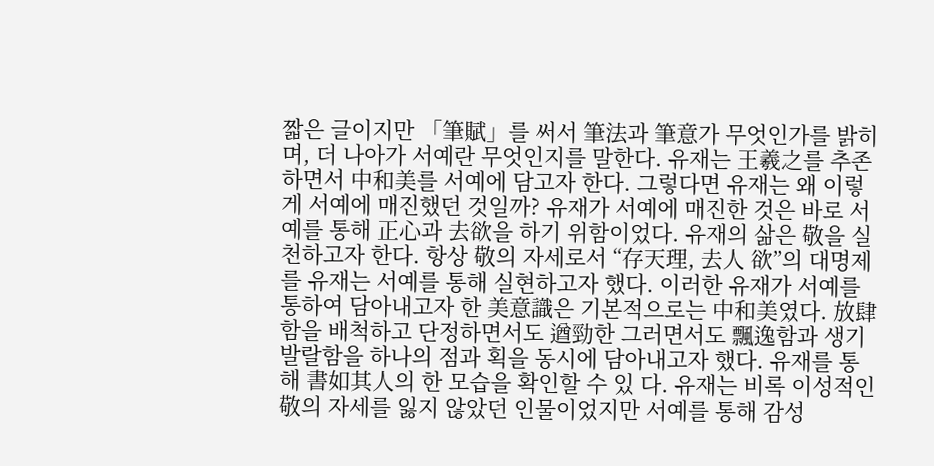짧은 글이지만 「筆賦」를 써서 筆法과 筆意가 무엇인가를 밝히 며, 더 나아가 서예란 무엇인지를 말한다. 유재는 王羲之를 추존하면서 中和美를 서예에 담고자 한다. 그렇다면 유재는 왜 이렇게 서예에 매진했던 것일까? 유재가 서예에 매진한 것은 바로 서예를 통해 正心과 去欲을 하기 위함이었다. 유재의 삶은 敬을 실천하고자 한다. 항상 敬의 자세로서 “存天理, 去人 欲”의 대명제를 유재는 서예를 통해 실현하고자 했다. 이러한 유재가 서예를 통하여 담아내고자 한 美意識은 기본적으로는 中和美였다. 放肆함을 배척하고 단정하면서도 遒勁한 그러면서도 飄逸함과 생기발랄함을 하나의 점과 획을 동시에 담아내고자 했다. 유재를 통해 書如其人의 한 모습을 확인할 수 있 다. 유재는 비록 이성적인 敬의 자세를 잃지 않았던 인물이었지만 서예를 통해 감성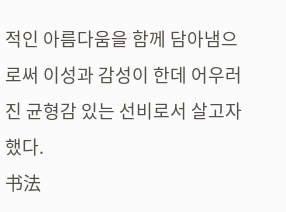적인 아름다움을 함께 담아냄으로써 이성과 감성이 한데 어우러진 균형감 있는 선비로서 살고자 했다.
书法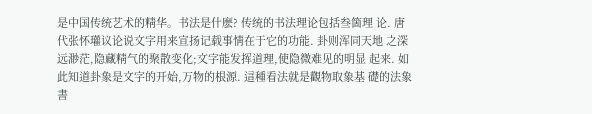是中国传统艺术的精华。书法是什麽? 传统的书法理论包括叁箇理 论. 唐代张怀瓘议论说文字用来宣扬记载事情在于它的功能. 卦则浑同天地 之深远渺茫,隐藏精气的聚散变化;文字能发挥道理,使隐微难见的明显 起来. 如此知道卦象是文字的开始,万物的根源. 這種看法就是觀物取象基 礎的法象書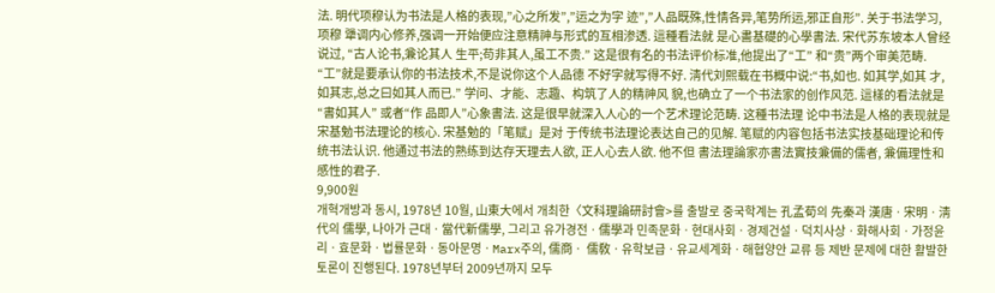法. 明代项穆认为书法是人格的表现,”心之所发”,”运之为字 迹”,”人品既殊,性情各异,笔势所运,邪正自形”. 关于书法学习,项穆 犟调内心修养,强调一开始便应注意精神与形式的互相渗透. 這種看法就 是心畵基礎的心學書法. 宋代苏东坡本人曾经说过, “古人论书,兼论其人 生平;苟非其人,虽工不贵.” 这是很有名的书法评价标准,他提出了“工” 和“贵”两个审美范畴. “工”就是要承认你的书法技术,不是说你这个人品德 不好字就写得不好. 淸代刘熙载在书概中说:“书,如也. 如其学,如其 才,如其志,总之曰如其人而已.” 学问、才能、志趣、构筑了人的精神风 貌,也确立了一个书法家的创作风范. 這樣的看法就是“書如其人” 或者“作 品即人”心象書法. 这是很早就深入人心的一个艺术理论范畴. 这種书法理 论中书法是人格的表现就是宋基勉书法理论的核心. 宋基勉的「笔赋」是对 于传统书法理论表达自己的见解. 笔赋的内容包括书法实技基础理论和传 统书法认识. 他通过书法的熟练到达存天理去人欲, 正人心去人欲. 他不但 書法理論家亦書法實技兼備的儒者, 兼備理性和感性的君子.
9,900원
개혁개방과 동시, 1978년 10월, 山東大에서 개최한〈文科理論研討會>를 출발로 중국학계는 孔孟荀의 先秦과 漢唐ㆍ宋明ㆍ淸代의 儒學, 나아가 근대ㆍ當代新儒學, 그리고 유가경전ㆍ儒學과 민족문화ㆍ현대사회ㆍ경제건설ㆍ덕치사상ㆍ화해사회ㆍ가정윤리ㆍ효문화ㆍ법률문화ㆍ동아문명ㆍMarx주의, 儒商ㆍ 儒敎ㆍ유학보급ㆍ유교세계화ㆍ해협양안 교류 등 제반 문제에 대한 활발한 토론이 진행된다. 1978년부터 2009년까지 모두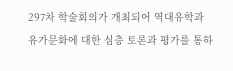297차 학술회의가 개최되어 역대유학과 유가문화에 대한 심층 토론과 평가를 통하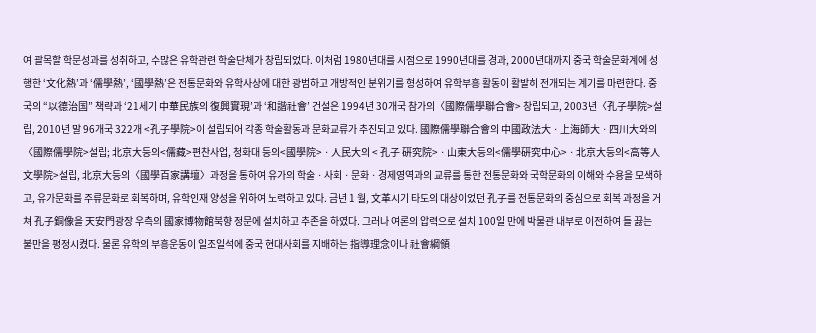여 괄목할 학문성과를 성취하고, 수많은 유학관련 학술단체가 창립되었다. 이처럼 1980년대를 시점으로 1990년대를 경과, 2000년대까지 중국 학술문화계에 성행한 ‘文化熱’과 ‘儒學熱’, ‘國學熱’은 전통문화와 유학사상에 대한 광범하고 개방적인 분위기를 형성하여 유학부흥 활동이 활발히 전개되는 계기를 마련한다. 중국의 “以德治国” 책략과 ‘21세기 中華民族의 復興實現’과 ‘和諧社會’ 건설은 1994년 30개국 참가의〈國際儒學聯合會> 창립되고, 2003년〈孔子學院>설립, 2010년 말 96개국 322개 <孔子學院>이 설립되어 각종 학술활동과 문화교류가 추진되고 있다. 國際儒學聯合會의 中國政法大ㆍ上海師大ㆍ四川大와의〈國際儒學院>설립; 北京大등의<儒藏>편찬사업, 청화대 등의<國學院>ㆍ人民大의 < 孔子 硏究院>ㆍ山東大등의<儒學硏究中心>ㆍ北京大등의<高等人文學院>설립, 北京大등의〈國學百家講壇〉과정을 통하여 유가의 학술ㆍ사회ㆍ문화ㆍ경제영역과의 교류를 통한 전통문화와 국학문화의 이해와 수용을 모색하고, 유가문화를 주류문화로 회복하며, 유학인재 양성을 위하여 노력하고 있다. 금년 1 월, 文革시기 타도의 대상이었던 孔子를 전통문화의 중심으로 회복 과정을 거쳐 孔子銅像을 天安門광장 우측의 國家博物館북향 정문에 설치하고 추존을 하였다. 그러나 여론의 압력으로 설치 100일 만에 박물관 내부로 이전하여 들 끓는 불만을 평정시켰다. 물론 유학의 부흥운동이 일조일석에 중국 현대사회를 지배하는 指導理念이나 社會綱領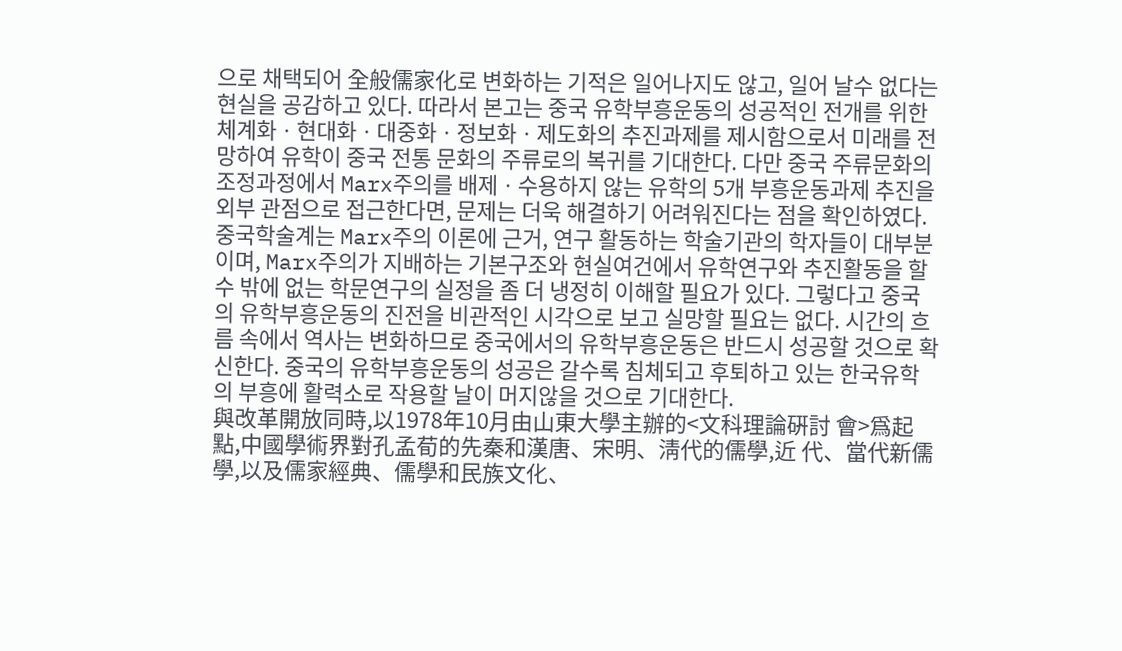으로 채택되어 全般儒家化로 변화하는 기적은 일어나지도 않고, 일어 날수 없다는 현실을 공감하고 있다. 따라서 본고는 중국 유학부흥운동의 성공적인 전개를 위한 체계화ㆍ현대화ㆍ대중화ㆍ정보화ㆍ제도화의 추진과제를 제시함으로서 미래를 전망하여 유학이 중국 전통 문화의 주류로의 복귀를 기대한다. 다만 중국 주류문화의 조정과정에서 Marx주의를 배제ㆍ수용하지 않는 유학의 5개 부흥운동과제 추진을 외부 관점으로 접근한다면, 문제는 더욱 해결하기 어려워진다는 점을 확인하였다. 중국학술계는 Marx주의 이론에 근거, 연구 활동하는 학술기관의 학자들이 대부분이며, Marx주의가 지배하는 기본구조와 현실여건에서 유학연구와 추진활동을 할 수 밖에 없는 학문연구의 실정을 좀 더 냉정히 이해할 필요가 있다. 그렇다고 중국의 유학부흥운동의 진전을 비관적인 시각으로 보고 실망할 필요는 없다. 시간의 흐름 속에서 역사는 변화하므로 중국에서의 유학부흥운동은 반드시 성공할 것으로 확신한다. 중국의 유학부흥운동의 성공은 갈수록 침체되고 후퇴하고 있는 한국유학의 부흥에 활력소로 작용할 날이 머지않을 것으로 기대한다.
與改革開放同時,以1978年10月由山東大學主辦的<文科理論硏討 會>爲起點,中國學術界對孔孟荀的先秦和漢唐、宋明、淸代的儒學,近 代、當代新儒學,以及儒家經典、儒學和民族文化、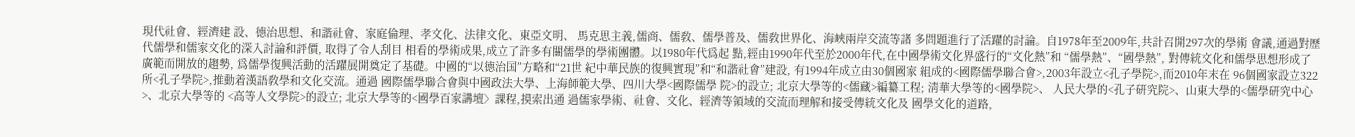現代社會、經濟建 設、德治思想、和諧社會、家庭倫理、孝文化、法律文化、東亞文明、 馬克思主義,儒商、儒敎、儒學普及、儒敎世界化、海峽兩岸交流等諸 多問題進行了活躍的討論。自1978年至2009年,共計召開297次的學術 會議,通過對歷代儒學和儒家文化的深入討論和評價, 取得了令人刮目 相看的學術成果,成立了許多有關儒學的學術團體。以1980年代爲起 點,經由1990年代至於2000年代,在中國學術文化界盛行的“文化熱”和 “儒學熱”、“國學熱”, 對傳統文化和儒學思想形成了廣範而開放的趨勢, 爲儒學復興活動的活躍展開奠定了基礎。中國的“以德治国”方略和“21世 紀中華民族的復興實現”和“和諧社會”建設, 有1994年成立由30個國家 組成的<國際儒學聯合會>,2003年設立<孔子學院>,而2010年末在 96個國家設立322所<孔子學院>,推動着漢語敎學和文化交流。通過 國際儒學聯合會與中國政法大學、上海師範大學、四川大學<國際儒學 院>的設立; 北京大學等的<儒藏>編纂工程; 淸華大學等的<國學院>、 人民大學的<孔子硏究院>、山東大學的<儒學硏究中心>、北京大學等的 <高等人文學院>的設立; 北京大學等的<國學百家講壇〉課程,摸索出通 過儒家學術、社會、文化、經濟等領域的交流而理解和接受傳統文化及 國學文化的道路,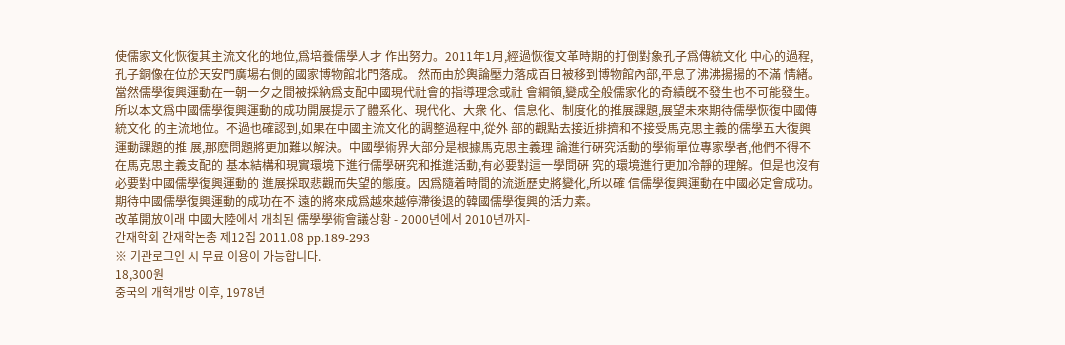使儒家文化恢復其主流文化的地位,爲培養儒學人才 作出努力。2011年1月,經過恢復文革時期的打倒對象孔子爲傳統文化 中心的過程,孔子銅像在位於天安門廣場右側的國家博物館北門落成。 然而由於輿論壓力落成百日被移到博物館內部,平息了沸沸揚揚的不滿 情緖。當然儒學復興運動在一朝一夕之間被採納爲支配中國現代社會的指導理念或社 會綱領,變成全般儒家化的奇績旣不發生也不可能發生。 所以本文爲中國儒學復興運動的成功開展提示了體系化、現代化、大衆 化、信息化、制度化的推展課題,展望未來期待儒學恢復中國傳統文化 的主流地位。不過也確認到,如果在中國主流文化的調整過程中,從外 部的觀點去接近排擠和不接受馬克思主義的儒學五大復興運動課題的推 展,那麽問題將更加難以解決。中國學術界大部分是根據馬克思主義理 論進行硏究活動的學術單位專家學者,他們不得不在馬克思主義支配的 基本結構和現實環境下進行儒學硏究和推進活動,有必要對這一學問硏 究的環境進行更加冷靜的理解。但是也沒有必要對中國儒學復興運動的 進展採取悲觀而失望的態度。因爲隨着時間的流逝歷史將變化,所以確 信儒學復興運動在中國必定會成功。期待中國儒學復興運動的成功在不 遠的將來成爲越來越停滯後退的韓國儒學復興的活力素。
改革開放이래 中國大陸에서 개최된 儒學學術會議상황 - 2000년에서 2010년까지-
간재학회 간재학논총 제12집 2011.08 pp.189-293
※ 기관로그인 시 무료 이용이 가능합니다.
18,300원
중국의 개혁개방 이후, 1978년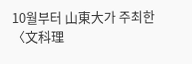10월부터 山東大가 주최한〈文科理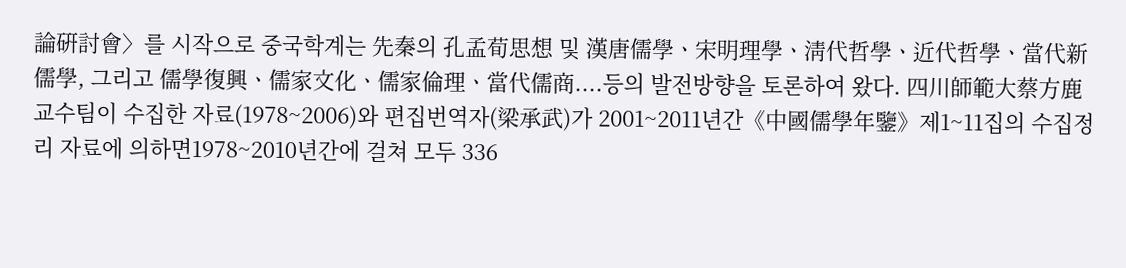論硏討會〉를 시작으로 중국학계는 先秦의 孔孟荀思想 및 漢唐儒學ㆍ宋明理學ㆍ淸代哲學ㆍ近代哲學ㆍ當代新儒學, 그리고 儒學復興ㆍ儒家文化ㆍ儒家倫理ㆍ當代儒商....등의 발전방향을 토론하여 왔다. 四川師範大蔡方鹿교수팀이 수집한 자료(1978~2006)와 편집번역자(梁承武)가 2001~2011년간《中國儒學年鑒》제1~11집의 수집정리 자료에 의하면1978~2010년간에 걸쳐 모두 336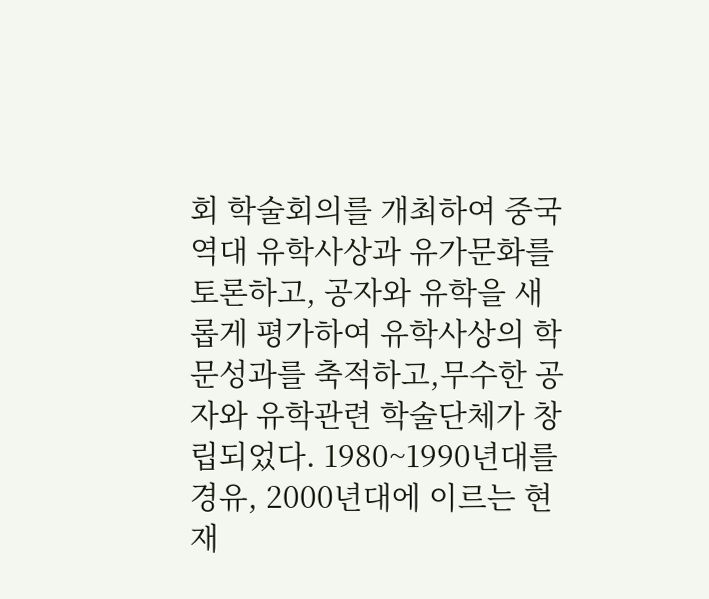회 학술회의를 개최하여 중국역대 유학사상과 유가문화를 토론하고, 공자와 유학을 새롭게 평가하여 유학사상의 학문성과를 축적하고,무수한 공자와 유학관련 학술단체가 창립되었다. 1980~1990년대를 경유, 2000년대에 이르는 현재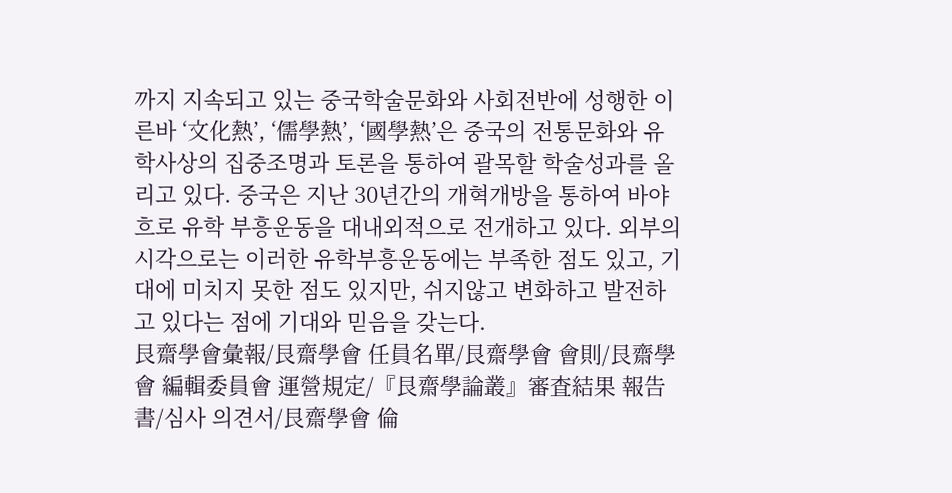까지 지속되고 있는 중국학술문화와 사회전반에 성행한 이른바 ‘文化熱’, ‘儒學熱’, ‘國學熱’은 중국의 전통문화와 유학사상의 집중조명과 토론을 통하여 괄목할 학술성과를 올리고 있다. 중국은 지난 30년간의 개혁개방을 통하여 바야흐로 유학 부흥운동을 대내외적으로 전개하고 있다. 외부의 시각으로는 이러한 유학부흥운동에는 부족한 점도 있고, 기대에 미치지 못한 점도 있지만, 쉬지않고 변화하고 발전하고 있다는 점에 기대와 믿음을 갖는다.
艮齋學會彙報/艮齋學會 任員名單/艮齋學會 會則/艮齋學會 編輯委員會 運營規定/『艮齋學論叢』審査結果 報告書/심사 의견서/艮齋學會 倫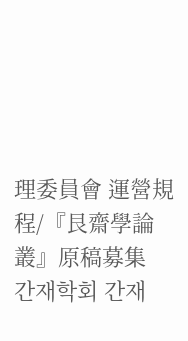理委員會 運營規程/『艮齋學論叢』原稿募集
간재학회 간재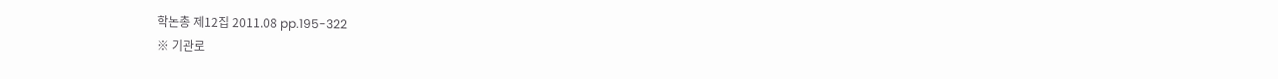학논총 제12집 2011.08 pp.195-322
※ 기관로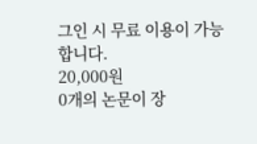그인 시 무료 이용이 가능합니다.
20,000원
0개의 논문이 장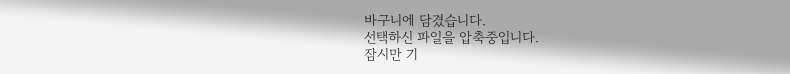바구니에 담겼습니다.
선택하신 파일을 압축중입니다.
잠시만 기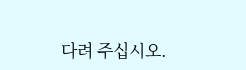다려 주십시오.